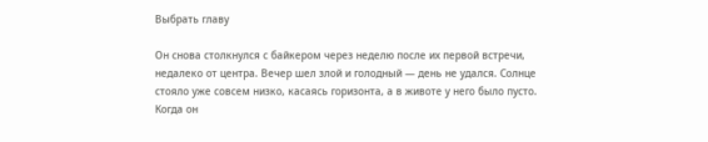Выбрать главу

Он снова столкнулся с байкером через неделю после их первой встречи, недалеко от центра. Вечер шел злой и голодный — день не удался. Солнце стояло уже совсем низко, касаясь горизонта, а в животе у него было пусто. Когда он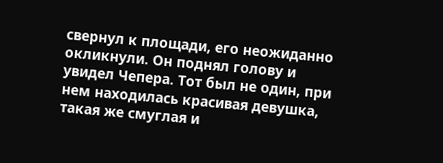свернул к площади, его неожиданно окликнули. Он поднял голову и увидел Чепера. Тот был не один, при нем находилась красивая девушка, такая же смуглая и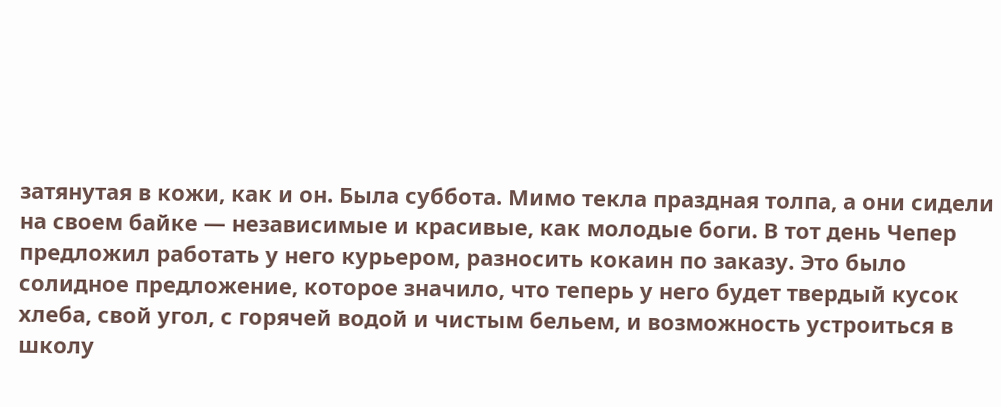затянутая в кожи, как и он. Была суббота. Мимо текла праздная толпа, а они сидели на своем байке — независимые и красивые, как молодые боги. В тот день Чепер предложил работать у него курьером, разносить кокаин по заказу. Это было солидное предложение, которое значило, что теперь у него будет твердый кусок хлеба, свой угол, с горячей водой и чистым бельем, и возможность устроиться в школу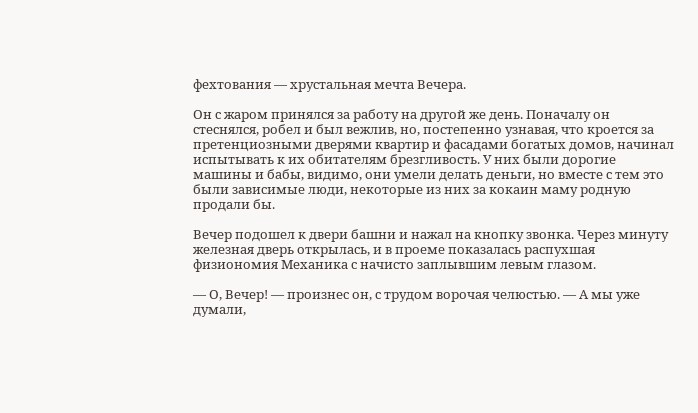фехтования — хрустальная мечта Вечера.

Он с жаром принялся за работу на другой же день. Поначалу он стеснялся, робел и был вежлив, но, постепенно узнавая, что кроется за претенциозными дверями квартир и фасадами богатых домов, начинал испытывать к их обитателям брезгливость. У них были дорогие машины и бабы, видимо, они умели делать деньги, но вместе с тем это были зависимые люди, некоторые из них за кокаин маму родную продали бы.

Вечер подошел к двери башни и нажал на кнопку звонка. Через минуту железная дверь открылась, и в проеме показалась распухшая физиономия Механика с начисто заплывшим левым глазом.

— О, Вечер! — произнес он, с трудом ворочая челюстью. — А мы уже думали,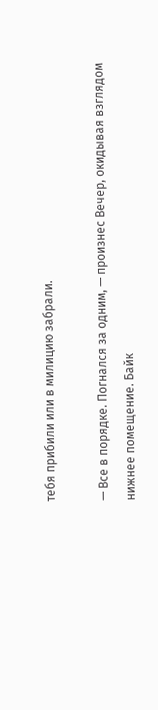тебя прибили или в милицию забрали.

— Все в порядке. Погнался за одним, — произнес Вечер, окидывая взглядом нижнее помещение. Байк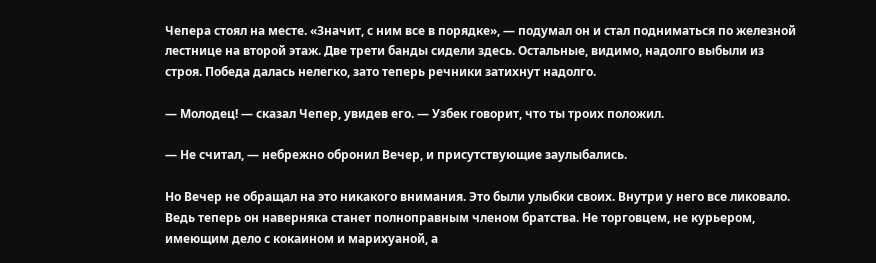Чепера стоял на месте. «Значит, с ним все в порядке», — подумал он и стал подниматься по железной лестнице на второй этаж. Две трети банды сидели здесь. Остальные, видимо, надолго выбыли из строя. Победа далась нелегко, зато теперь речники затихнут надолго.

— Молодец! — сказал Чепер, увидев его. — Узбек говорит, что ты троих положил.

— Не считал, — небрежно обронил Вечер, и присутствующие заулыбались.

Но Вечер не обращал на это никакого внимания. Это были улыбки своих. Внутри у него все ликовало. Ведь теперь он наверняка станет полноправным членом братства. Не торговцем, не курьером, имеющим дело с кокаином и марихуаной, а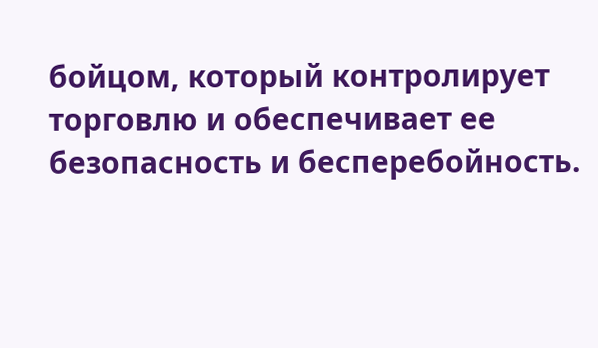бойцом, который контролирует торговлю и обеспечивает ее безопасность и бесперебойность.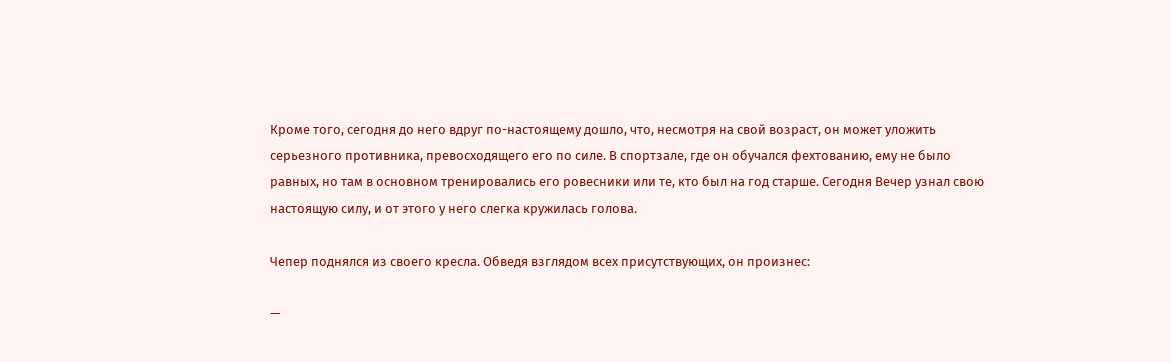Кроме того, сегодня до него вдруг по-настоящему дошло, что, несмотря на свой возраст, он может уложить серьезного противника, превосходящего его по силе. В спортзале, где он обучался фехтованию, ему не было равных, но там в основном тренировались его ровесники или те, кто был на год старше. Сегодня Вечер узнал свою настоящую силу, и от этого у него слегка кружилась голова.

Чепер поднялся из своего кресла. Обведя взглядом всех присутствующих, он произнес:

—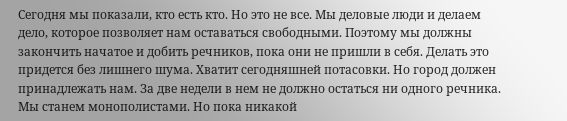Сегодня мы показали, кто есть кто. Но это не все. Мы деловые люди и делаем дело, которое позволяет нам оставаться свободными. Поэтому мы должны закончить начатое и добить речников, пока они не пришли в себя. Делать это придется без лишнего шума. Хватит сегодняшней потасовки. Но город должен принадлежать нам. За две недели в нем не должно остаться ни одного речника. Мы станем монополистами. Но пока никакой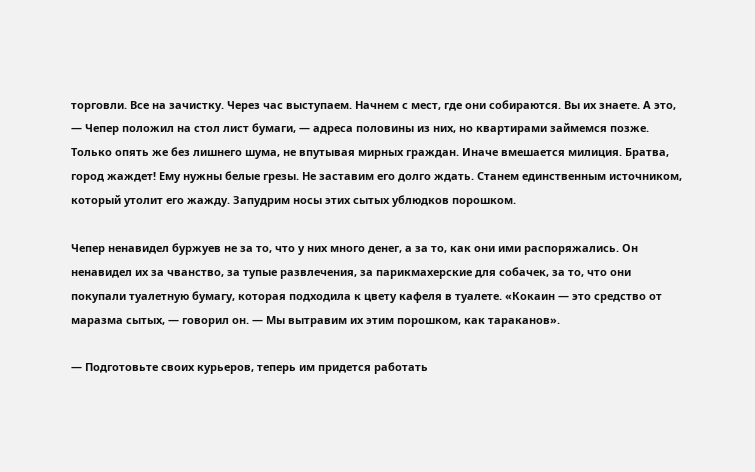торговли. Все на зачистку. Через час выступаем. Начнем с мест, где они собираются. Вы их знаете. А это, — Чепер положил на стол лист бумаги, — адреса половины из них, но квартирами займемся позже. Только опять же без лишнего шума, не впутывая мирных граждан. Иначе вмешается милиция. Братва, город жаждет! Ему нужны белые грезы. Не заставим его долго ждать. Станем единственным источником, который утолит его жажду. Запудрим носы этих сытых ублюдков порошком.

Чепер ненавидел буржуев не за то, что у них много денег, а за то, как они ими распоряжались. Он ненавидел их за чванство, за тупые развлечения, за парикмахерские для собачек, за то, что они покупали туалетную бумагу, которая подходила к цвету кафеля в туалете. «Кокаин — это средство от маразма сытых, — говорил он. — Мы вытравим их этим порошком, как тараканов».

— Подготовьте своих курьеров, теперь им придется работать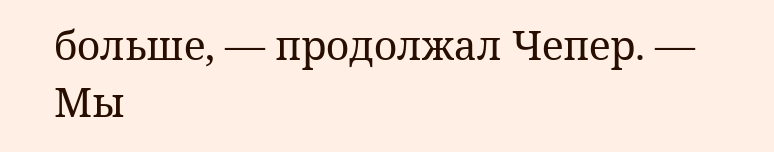больше, — продолжал Чепер. — Мы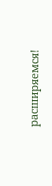расширяемся!